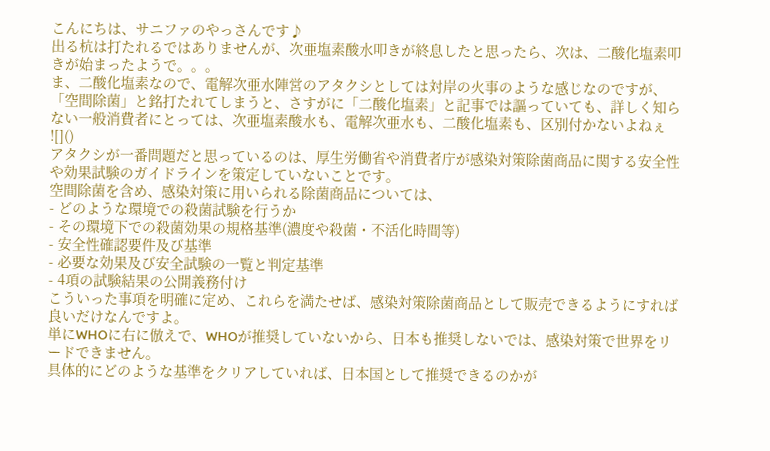こんにちは、サニファのやっさんです♪
出る杭は打たれるではありませんが、次亜塩素酸水叩きが終息したと思ったら、次は、二酸化塩素叩きが始まったようで。。。
ま、二酸化塩素なので、電解次亜水陣営のアタクシとしては対岸の火事のような感じなのですが、「空間除菌」と銘打たれてしまうと、さすがに「二酸化塩素」と記事では謳っていても、詳しく知らない一般消費者にとっては、次亜塩素酸水も、電解次亜水も、二酸化塩素も、区別付かないよねぇ ![]()
アタクシが一番問題だと思っているのは、厚生労働省や消費者庁が感染対策除菌商品に関する安全性や効果試験のガイドラインを策定していないことです。
空間除菌を含め、感染対策に用いられる除菌商品については、
- どのような環境での殺菌試験を行うか
- その環境下での殺菌効果の規格基準(濃度や殺菌・不活化時間等)
- 安全性確認要件及び基準
- 必要な効果及び安全試験の一覧と判定基準
- 4項の試験結果の公開義務付け
こういった事項を明確に定め、これらを満たせば、感染対策除菌商品として販売できるようにすれば良いだけなんですよ。
単にWHOに右に倣えで、WHOが推奨していないから、日本も推奨しないでは、感染対策で世界をリードできません。
具体的にどのような基準をクリアしていれば、日本国として推奨できるのかが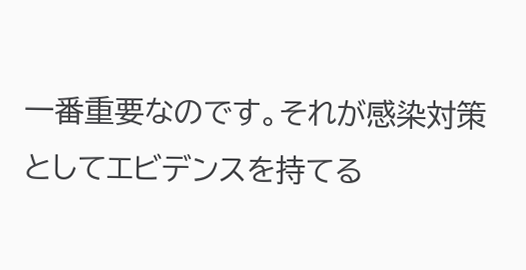一番重要なのです。それが感染対策としてエビデンスを持てる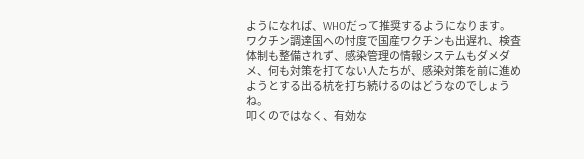ようになれば、WHOだって推奨するようになります。
ワクチン調達国への忖度で国産ワクチンも出遅れ、検査体制も整備されず、感染管理の情報システムもダメダメ、何も対策を打てない人たちが、感染対策を前に進めようとする出る杭を打ち続けるのはどうなのでしょうね。
叩くのではなく、有効な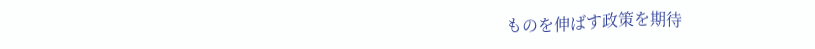ものを伸ばす政策を期待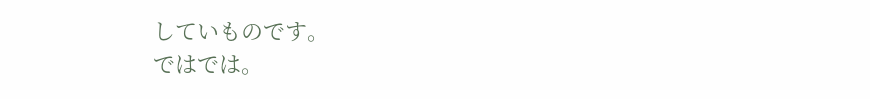していものです。
ではでは。